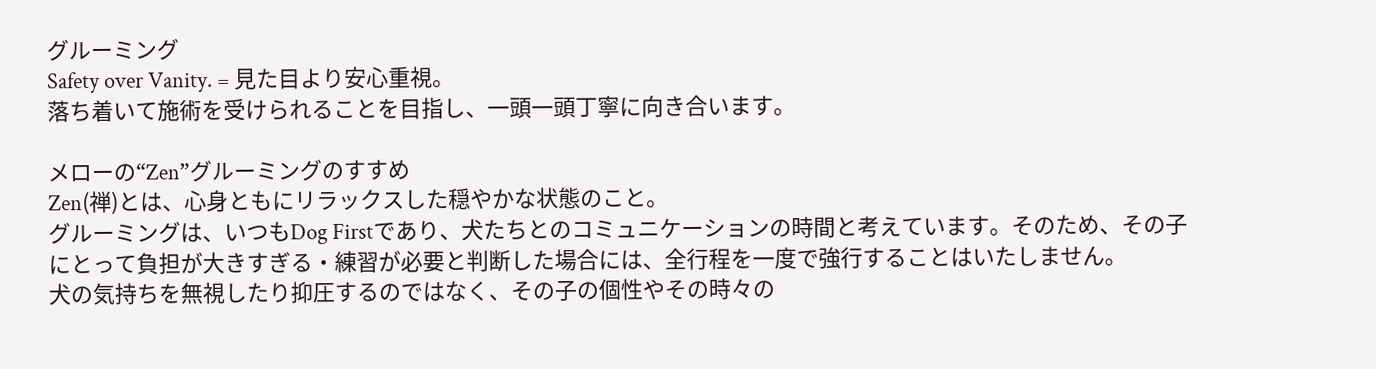グルーミング
Safety over Vanity. = 見た目より安心重視。
落ち着いて施術を受けられることを目指し、一頭一頭丁寧に向き合います。

メローの“Zen”グルーミングのすすめ
Zen(禅)とは、心身ともにリラックスした穏やかな状態のこと。
グルーミングは、いつもDog Firstであり、犬たちとのコミュニケーションの時間と考えています。そのため、その子にとって負担が大きすぎる・練習が必要と判断した場合には、全行程を一度で強行することはいたしません。
犬の気持ちを無視したり抑圧するのではなく、その子の個性やその時々の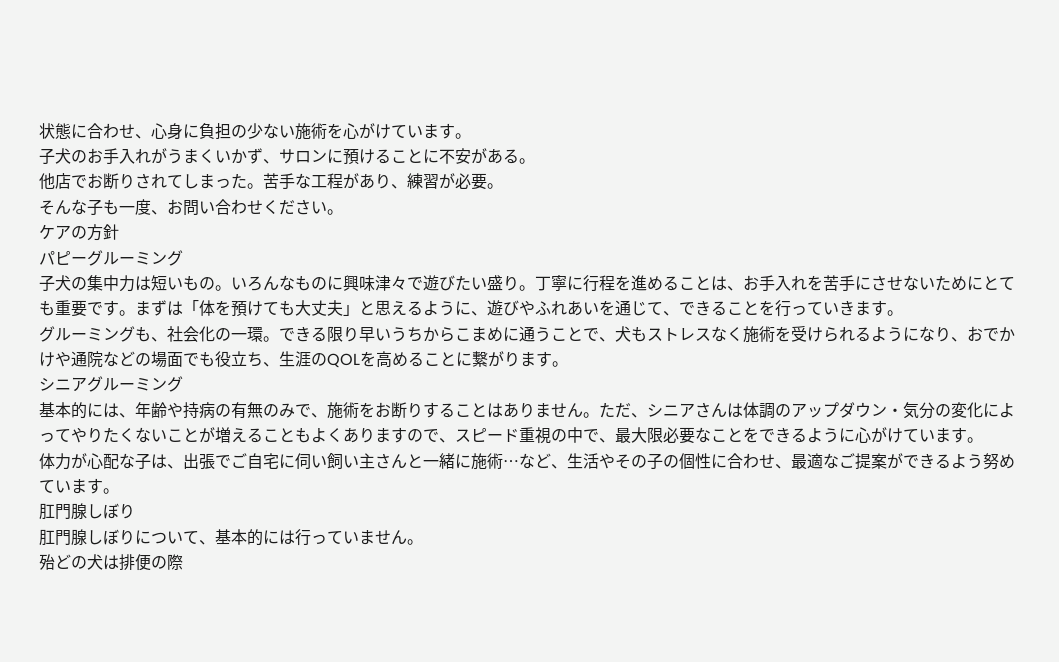状態に合わせ、心身に負担の少ない施術を心がけています。
子犬のお手入れがうまくいかず、サロンに預けることに不安がある。
他店でお断りされてしまった。苦手な工程があり、練習が必要。
そんな子も一度、お問い合わせください。
ケアの方針
パピーグルーミング
子犬の集中力は短いもの。いろんなものに興味津々で遊びたい盛り。丁寧に行程を進めることは、お手入れを苦手にさせないためにとても重要です。まずは「体を預けても大丈夫」と思えるように、遊びやふれあいを通じて、できることを行っていきます。
グルーミングも、社会化の一環。できる限り早いうちからこまめに通うことで、犬もストレスなく施術を受けられるようになり、おでかけや通院などの場面でも役立ち、生涯のQOLを高めることに繋がります。
シニアグルーミング
基本的には、年齢や持病の有無のみで、施術をお断りすることはありません。ただ、シニアさんは体調のアップダウン・気分の変化によってやりたくないことが増えることもよくありますので、スピード重視の中で、最大限必要なことをできるように心がけています。
体力が心配な子は、出張でご自宅に伺い飼い主さんと一緒に施術…など、生活やその子の個性に合わせ、最適なご提案ができるよう努めています。
肛門腺しぼり
肛門腺しぼりについて、基本的には行っていません。
殆どの犬は排便の際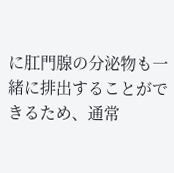に肛門腺の分泌物も一緒に排出することができるため、通常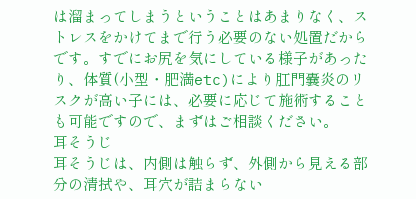は溜まってしまうということはあまりなく、ストレスをかけてまで行う必要のない処置だからです。すでにお尻を気にしている様子があったり、体質(小型・肥満etc)により肛門嚢炎のリスクが高い子には、必要に応じて施術することも可能ですので、まずはご相談ください。
耳そうじ
耳そうじは、内側は触らず、外側から見える部分の清拭や、耳穴が詰まらない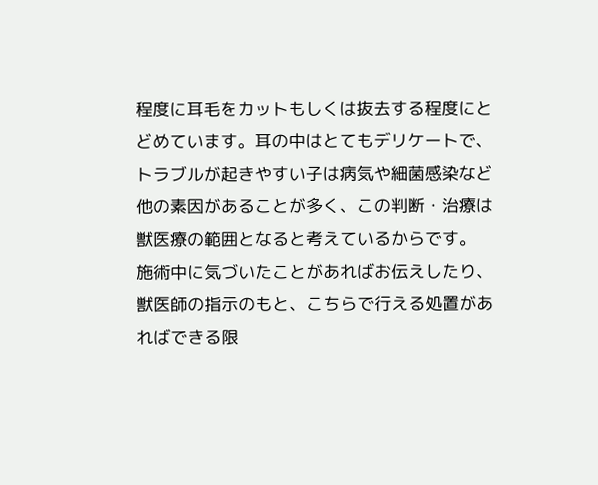程度に耳毛をカットもしくは抜去する程度にとどめています。耳の中はとてもデリケートで、トラブルが起きやすい子は病気や細菌感染など他の素因があることが多く、この判断・治療は獣医療の範囲となると考えているからです。
施術中に気づいたことがあればお伝えしたり、獣医師の指示のもと、こちらで行える処置があればできる限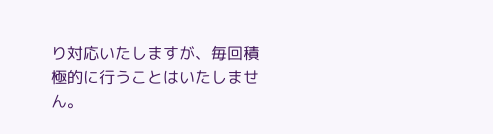り対応いたしますが、毎回積極的に行うことはいたしません。